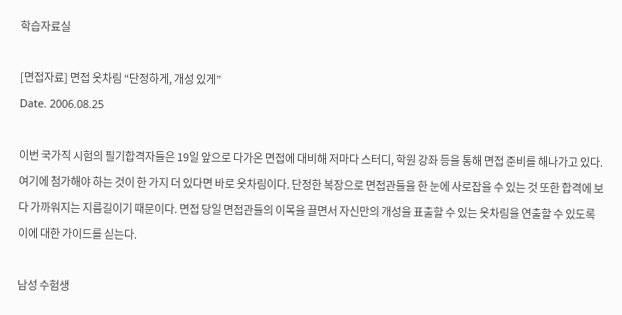학습자료실

[면접자료] 면접 옷차림 “단정하게, 개성 있게”
Date. 2006.08.25

이번 국가직 시험의 필기합격자들은 19일 앞으로 다가온 면접에 대비해 저마다 스터디, 학원 강좌 등을 통해 면접 준비를 해나가고 있다. 여기에 첨가해야 하는 것이 한 가지 더 있다면 바로 옷차림이다. 단정한 복장으로 면접관들을 한 눈에 사로잡을 수 있는 것 또한 합격에 보다 가까워지는 지름길이기 때문이다. 면접 당일 면접관들의 이목을 끌면서 자신만의 개성을 표출할 수 있는 옷차림을 연출할 수 있도록 이에 대한 가이드를 싣는다.

남성 수험생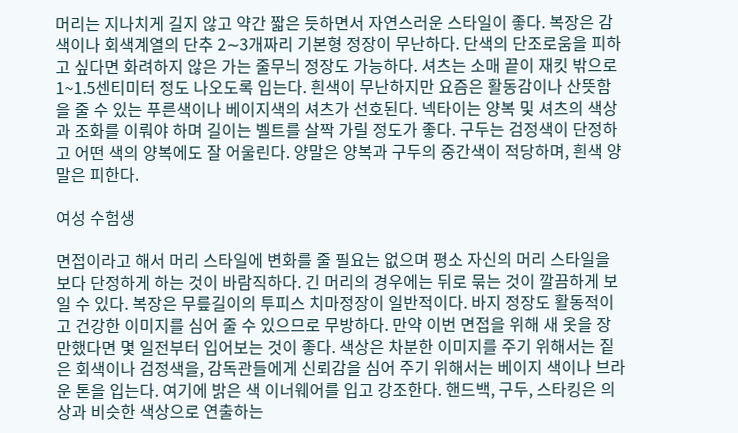머리는 지나치게 길지 않고 약간 짧은 듯하면서 자연스러운 스타일이 좋다. 복장은 감색이나 회색계열의 단추 2∼3개짜리 기본형 정장이 무난하다. 단색의 단조로움을 피하고 싶다면 화려하지 않은 가는 줄무늬 정장도 가능하다. 셔츠는 소매 끝이 재킷 밖으로 1~1.5센티미터 정도 나오도록 입는다. 흰색이 무난하지만 요즘은 활동감이나 산뜻함을 줄 수 있는 푸른색이나 베이지색의 셔츠가 선호된다. 넥타이는 양복 및 셔츠의 색상과 조화를 이뤄야 하며 길이는 벨트를 살짝 가릴 정도가 좋다. 구두는 검정색이 단정하고 어떤 색의 양복에도 잘 어울린다. 양말은 양복과 구두의 중간색이 적당하며, 흰색 양말은 피한다.

여성 수험생

면접이라고 해서 머리 스타일에 변화를 줄 필요는 없으며 평소 자신의 머리 스타일을 보다 단정하게 하는 것이 바람직하다. 긴 머리의 경우에는 뒤로 묶는 것이 깔끔하게 보일 수 있다. 복장은 무릎길이의 투피스 치마정장이 일반적이다. 바지 정장도 활동적이고 건강한 이미지를 심어 줄 수 있으므로 무방하다. 만약 이번 면접을 위해 새 옷을 장만했다면 몇 일전부터 입어보는 것이 좋다. 색상은 차분한 이미지를 주기 위해서는 짙은 회색이나 검정색을, 감독관들에게 신뢰감을 심어 주기 위해서는 베이지 색이나 브라운 톤을 입는다. 여기에 밝은 색 이너웨어를 입고 강조한다. 핸드백, 구두, 스타킹은 의상과 비슷한 색상으로 연출하는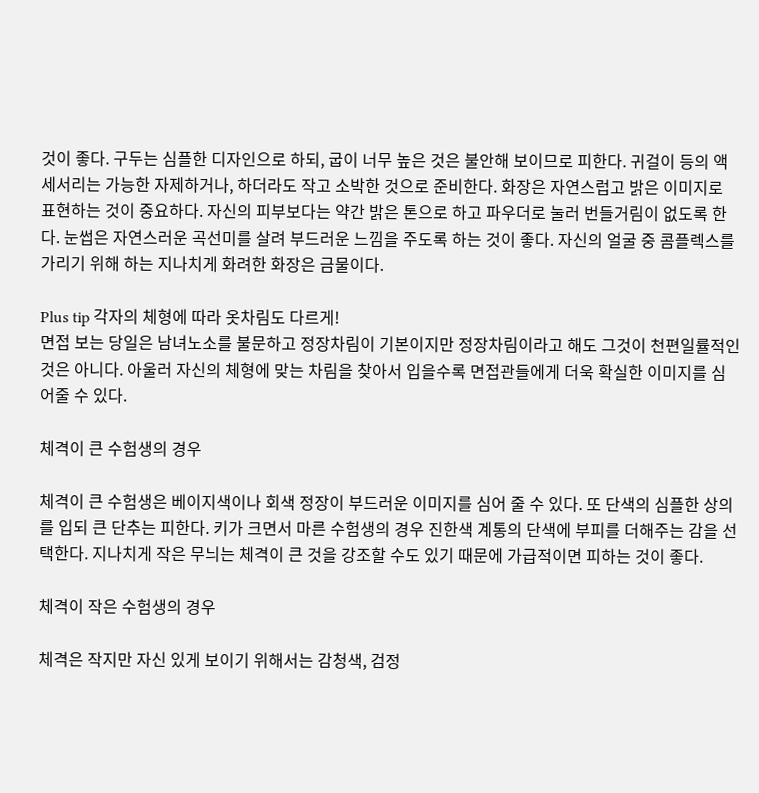것이 좋다. 구두는 심플한 디자인으로 하되, 굽이 너무 높은 것은 불안해 보이므로 피한다. 귀걸이 등의 액세서리는 가능한 자제하거나, 하더라도 작고 소박한 것으로 준비한다. 화장은 자연스럽고 밝은 이미지로 표현하는 것이 중요하다. 자신의 피부보다는 약간 밝은 톤으로 하고 파우더로 눌러 번들거림이 없도록 한다. 눈썹은 자연스러운 곡선미를 살려 부드러운 느낌을 주도록 하는 것이 좋다. 자신의 얼굴 중 콤플렉스를 가리기 위해 하는 지나치게 화려한 화장은 금물이다.

Plus tip 각자의 체형에 따라 옷차림도 다르게!
면접 보는 당일은 남녀노소를 불문하고 정장차림이 기본이지만 정장차림이라고 해도 그것이 천편일률적인 것은 아니다. 아울러 자신의 체형에 맞는 차림을 찾아서 입을수록 면접관들에게 더욱 확실한 이미지를 심어줄 수 있다.

체격이 큰 수험생의 경우

체격이 큰 수험생은 베이지색이나 회색 정장이 부드러운 이미지를 심어 줄 수 있다. 또 단색의 심플한 상의를 입되 큰 단추는 피한다. 키가 크면서 마른 수험생의 경우 진한색 계통의 단색에 부피를 더해주는 감을 선택한다. 지나치게 작은 무늬는 체격이 큰 것을 강조할 수도 있기 때문에 가급적이면 피하는 것이 좋다.

체격이 작은 수험생의 경우

체격은 작지만 자신 있게 보이기 위해서는 감청색, 검정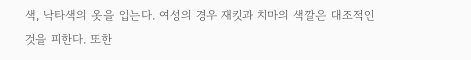색, 낙타색의 옷을 입는다. 여성의 경우 재킷과 치마의 색깔은 대조적인 것을 피한다. 또한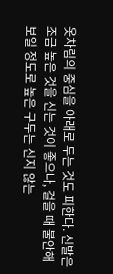옷차림의 중심을 아래로 두는 것도 피한다. 신발은 조금 높은 것을 신는 것이 좋으나, 걸을 때 불안해 보일 정도로 높은 구두는 신지 않는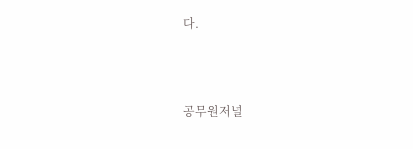다.



공무원저널